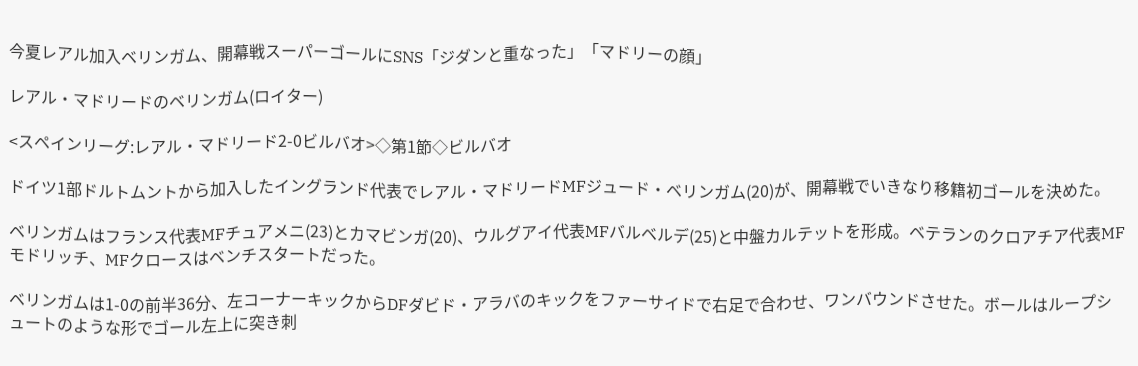今夏レアル加入ベリンガム、開幕戦スーパーゴールにSNS「ジダンと重なった」「マドリーの顔」

レアル・マドリードのベリンガム(ロイター)

<スペインリーグ:レアル・マドリード2-0ビルバオ>◇第1節◇ビルバオ

ドイツ1部ドルトムントから加入したイングランド代表でレアル・マドリードMFジュード・ベリンガム(20)が、開幕戦でいきなり移籍初ゴールを決めた。

ベリンガムはフランス代表MFチュアメニ(23)とカマビンガ(20)、ウルグアイ代表MFバルベルデ(25)と中盤カルテットを形成。ベテランのクロアチア代表MFモドリッチ、MFクロースはベンチスタートだった。

ベリンガムは1-0の前半36分、左コーナーキックからDFダビド・アラバのキックをファーサイドで右足で合わせ、ワンバウンドさせた。ボールはループシュートのような形でゴール左上に突き刺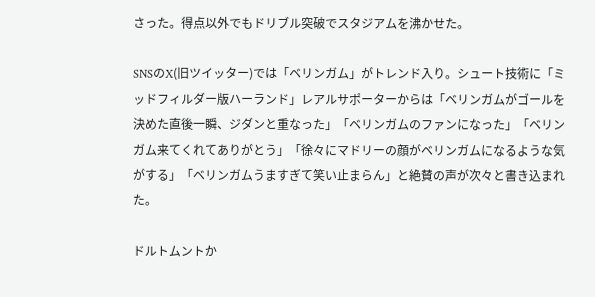さった。得点以外でもドリブル突破でスタジアムを沸かせた。

SNSのX(旧ツイッター)では「ベリンガム」がトレンド入り。シュート技術に「ミッドフィルダー版ハーランド」レアルサポーターからは「ベリンガムがゴールを決めた直後一瞬、ジダンと重なった」「ベリンガムのファンになった」「ベリンガム来てくれてありがとう」「徐々にマドリーの顔がベリンガムになるような気がする」「ベリンガムうますぎて笑い止まらん」と絶賛の声が次々と書き込まれた。

ドルトムントか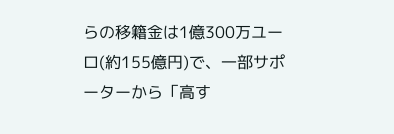らの移籍金は1億300万ユーロ(約155億円)で、一部サポーターから「高す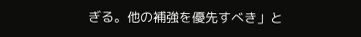ぎる。他の補強を優先すべき」と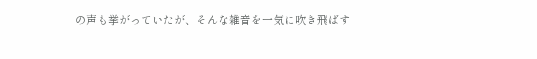の声も挙がっていたが、そんな雑音を一気に吹き飛ばす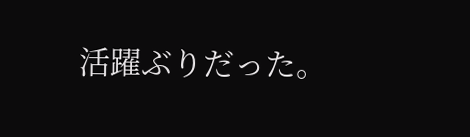活躍ぶりだった。